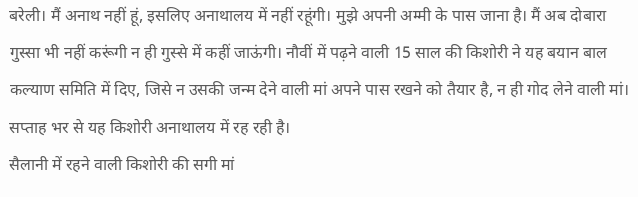बरेली। मैं अनाथ नहीं हूं, इसलिए अनाथालय में नहीं रहूंगी। मुझे अपनी अम्मी के पास जाना है। मैं अब दोबारा गुस्सा भी नहीं करूंगी न ही गुस्से में कहीं जाऊंगी। नौवीं में पढ़ने वाली 15 साल की किशोरी ने यह बयान बाल कल्याण समिति में दिए, जिसे न उसकी जन्म देने वाली मां अपने पास रखने को तैयार है, न ही गोद लेने वाली मां। सप्ताह भर से यह किशोरी अनाथालय में रह रही है।
सैलानी में रहने वाली किशोरी की सगी मां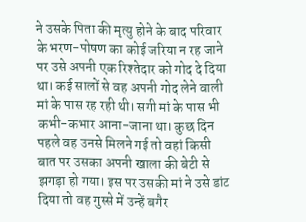ने उसके पिता की मृत्यु होने के बाद परिवार के भरण-पोषण का कोई जरिया न रह जाने पर उसे अपनी एक रिश्तेदार को गोद दे दिया था। कई सालों से वह अपनी गोद लेने वाली मां के पास रह रही थी। सगी मां के पास भी कभी-कभार आना-जाना था। कुछ दिन पहले वह उनसे मिलने गई तो वहां किसी बात पर उसका अपनी खाला की बेटी से झगड़ा हो गया। इस पर उसकी मां ने उसे डांट दिया तो वह गुस्से में उन्हें बगैर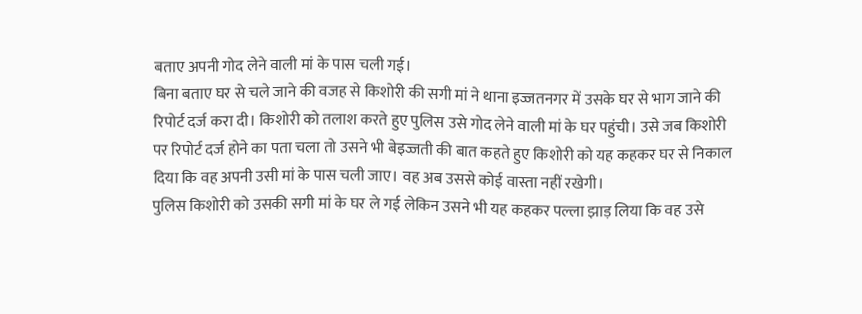बताए अपनी गोद लेने वाली मां के पास चली गई।
बिना बताए घर से चले जाने की वजह से किशोरी की सगी मां ने थाना इज्जतनगर में उसके घर से भाग जाने की रिपोर्ट दर्ज करा दी। किशोरी को तलाश करते हुए पुलिस उसे गोद लेने वाली मां के घर पहुंची। उसे जब किशोरी पर रिपोर्ट दर्ज होने का पता चला तो उसने भी बेइज्जती की बात कहते हुए किशोरी को यह कहकर घर से निकाल दिया कि वह अपनी उसी मां के पास चली जाए। वह अब उससे कोई वास्ता नहीं रखेगी।
पुलिस किशोरी को उसकी सगी मां के घर ले गई लेकिन उसने भी यह कहकर पल्ला झाड़ लिया कि वह उसे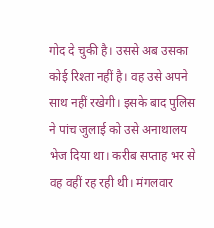गोद दे चुकी है। उससे अब उसका कोई रिश्ता नहीं है। वह उसे अपने साथ नहीं रखेगी। इसके बाद पुलिस ने पांच जुलाई को उसे अनाथालय भेज दिया था। करीब सप्ताह भर से वह वहीं रह रही थी। मंगलवार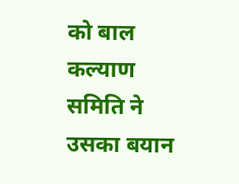को बाल कल्याण समिति ने उसका बयान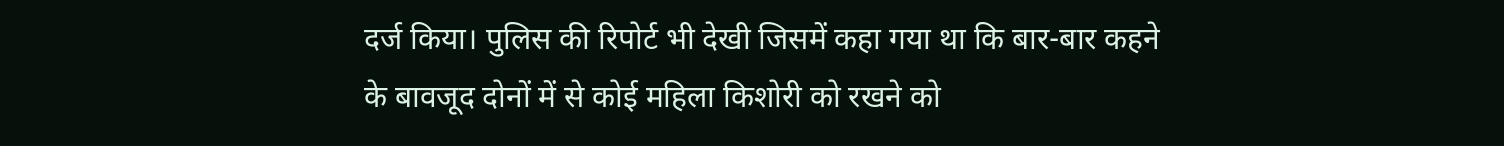दर्ज किया। पुलिस की रिपोर्ट भी देखी जिसमें कहा गया था कि बार-बार कहने के बावजूद दोनों में से कोई महिला किशोरी को रखने को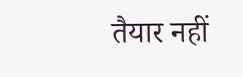तैयार नहीं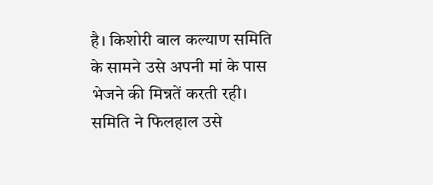है। किशोरी बाल कल्याण समिति के सामने उसे अपनी मां के पास भेजने की मिन्नतें करती रही। समिति ने फिलहाल उसे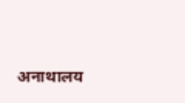अनाथालय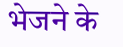भेजने के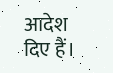आदेश दिए हैं।